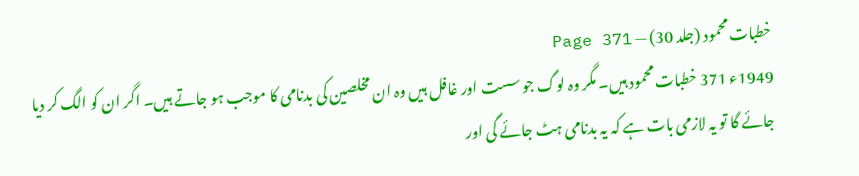خطبات محمود (جلد 30) — Page 371
1949ء 371 خطبات محمود ہیں۔ مگر وہ لوگ جو سست اور غافل ہیں وہ ان مخلصین کی بدنامی کا موجب ہو جاتے ہیں۔ اگر ان کو الگ کر دیا جائے گا تو یہ لازمی بات ہے کہ یہ بدنامی ہٹ جائے گی اور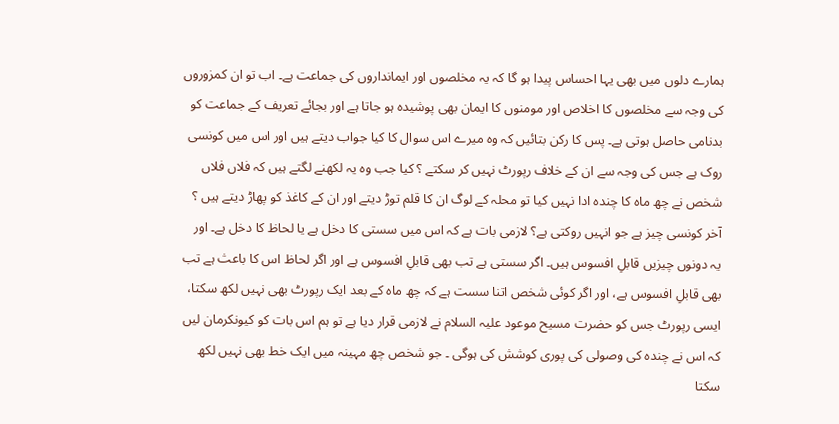ہمارے دلوں میں بھی یہا احساس پیدا ہو گا کہ یہ مخلصوں اور ایمانداروں کی جماعت ہے۔ اب تو ان کمزوروں کی وجہ سے مخلصوں کا اخلاص اور مومنوں کا ایمان بھی پوشیدہ ہو جاتا ہے اور بجائے تعریف کے جماعت کو بدنامی حاصل ہوتی ہے۔ پس کا رکن بتائیں کہ وہ میرے اس سوال کا کیا جواب دیتے ہیں اور اس میں کونسی روک ہے جس کی وجہ سے ان کے خلاف رپورٹ نہیں کر سکتے ؟ کیا جب وہ یہ لکھنے لگتے ہیں کہ فلاں فلاں شخص نے چھ ماہ کا چندہ ادا نہیں کیا تو محلہ کے لوگ ان کا قلم توڑ دیتے اور ان کے کاغذ کو پھاڑ دیتے ہیں ؟ آخر کونسی چیز ہے جو انہیں روکتی ہے؟ لازمی بات ہے کہ اس میں سستی کا دخل ہے یا لحاظ کا دخل ہے۔ اور یہ دونوں چیزیں قابلِ افسوس ہیں۔ اگر سستی ہے تب بھی قابلِ افسوس ہے اور اگر لحاظ اس کا باعث ہے تب بھی قابلِ افسوس ہے، اور اگر کوئی شخص اتنا سست ہے کہ چھ ماہ کے بعد ایک رپورٹ بھی نہیں لکھ سکتا، ایسی رپورٹ جس کو حضرت مسیح موعود علیہ السلام نے لازمی قرار دیا ہے تو ہم اس بات کو کیونکرمان لیں کہ اس نے چندہ کی وصولی کی پوری کوشش کی ہوگی ۔ جو شخص چھ مہینہ میں ایک خط بھی نہیں لکھ سکتا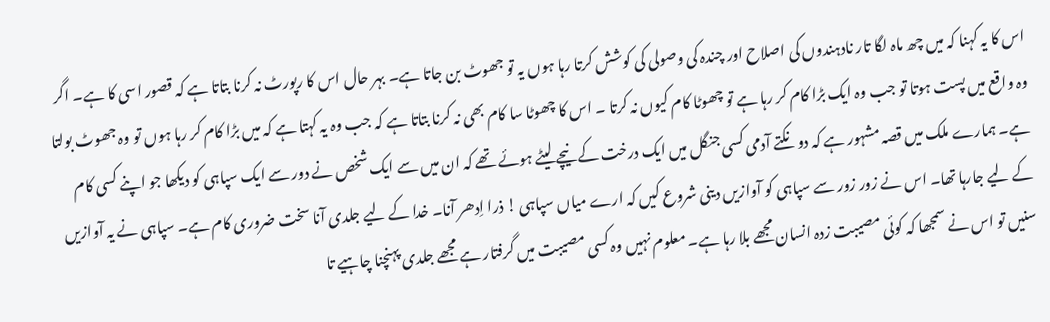اس کا یہ کہنا کہ میں چھ ماہ لگا تار نادہندوں کی اصلاح اور چندہ کی وصولی کی کوشش کرتا رہا ہوں یہ تو جھوٹ بن جاتا ہے۔ بہر حال اس کا رپورٹ نہ کرنا بتاتا ہے کہ قصور اسی کا ہے۔ اگر وہ واقع میں پست ہوتا تو جب وہ ایک بڑا کام کر رہا ہے تو چھوٹا کام کیوں نہ کرتا ۔ اس کا چھوٹا سا کام بھی نہ کرنا بتاتا ہے کہ جب وہ یہ کہتا ہے کہ میں بڑا کام کر رہا ہوں تو وہ جھوٹ بولتا ہے۔ ہمارے ملک میں قصہ مشہور ہے کہ دو نکتے آدمی کسی جنگل میں ایک درخت کے نیچے لیٹے ہوئے تھے کہ ان میں سے ایک شخص نے دور سے ایک سپاہی کو دیکھا جو اپنے کسی کام کے لیے جارہا تھا۔ اس نے زور زور سے سپاہی کو آوازیں دینی شروع کیں کہ ارے میاں سپاہی ! ذرا اِدھر آنا۔ خدا کے لیے جلدی آنا سخت ضروری کام ہے۔ سپاہی نے یہ آوازیں سنیں تو اس نے سمجھا کہ کوئی مصیبت زدہ انسان مجھے بلا رہا ہے۔ معلوم نہیں وہ کسی مصیبت میں گرفتار ہے مجھے جلدی پہنچنا چاہیے تا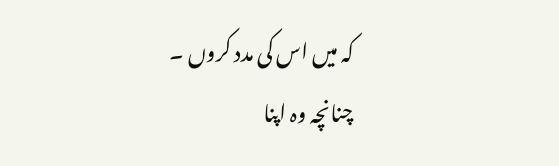کہ میں اس کی مدد کروں ۔ چنانچہ وہ اپنا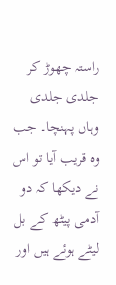راستہ چھوڑ کر جلدی جلدی وہاں پہنچا۔ جب وہ قریب آیا تو اس نے دیکھا کہ دو آدمی پیٹھ کے بل لیٹے ہوئے ہیں اور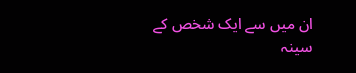ان میں سے ایک شخص کے سینہ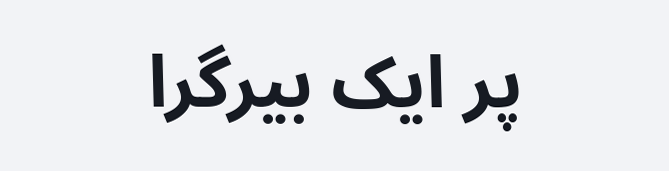پر ایک بیرگرا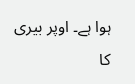ہوا ہے۔ اوپر بیری کا